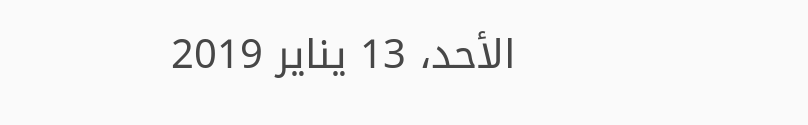الأحد، 13 يناير 2019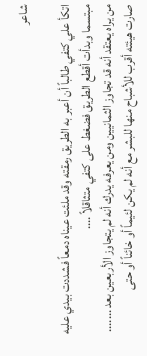شاعر

اتكأ علي كتفي طالباً أن أعبر به الطريق رمقته وقد ملئت عيناه دمعاً فشددت بيدي عليه مبتسما وبدأت أقطع الطريق فضغط على كتفي متثاقلاً ....
من يراه يعتقد أنه قد تجاوز الثمانيين ومن يعرفه يدرك أنه لم يتجاوز الأربعين بعد .......
صارت هيئته أقرب للأشباح منها للبشر مع أنه لم يكن لئيماً أو خائناً أو حتى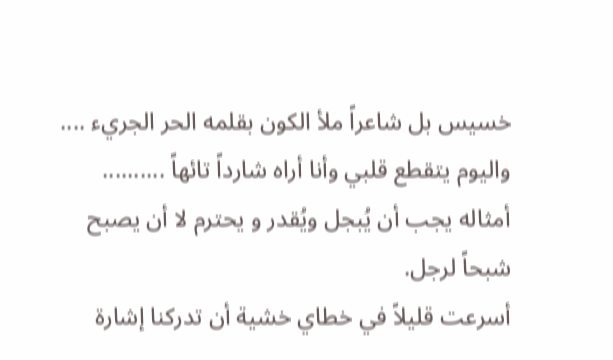خسيس بل شاعراً ملأ الكون بقلمه الحر الجريء ....
واليوم يتقطع قلبي وأنا أراه شارداً تائهاً ..........
أمثاله يجب أن يُبجل ويُقدر و يحترم لا أن يصبح شبحاً لرجل.
أسرعت قليلاً في خطاي خشية أن تدركنا إشارة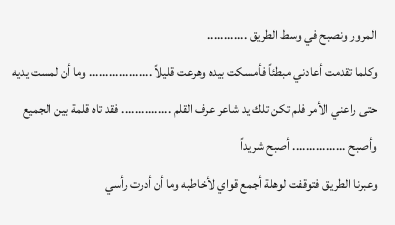المرور ونصبح في وسط الطريق ............
وكلما تقدمت أعادني مبطئاً فأمسكت بيده وهرعت قليلاً ................... وما أن لمست يديه حتى راعني الأمر فلم تكن تلك يد شاعر عرف القلم ............... فقد تاه قلمة بين الجميع وأصبح ................ أصبح شريداً
وعبرنا الطريق فتوقفت لوهلة أجمع قواي لأخاطبه وما أن أدرت رأسي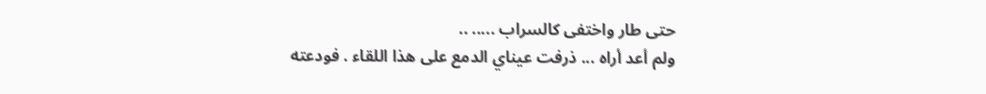حتى طار واختفى كالسراب ..... ..
ولم أعد أراه ... ذرفت عيناي الدمع على هذا اللقاء . فودعته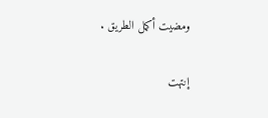ومضيت أكمل الطريق .

إنتهت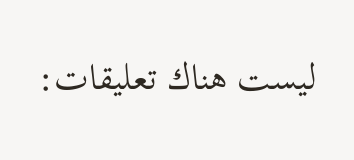ليست هناك تعليقات: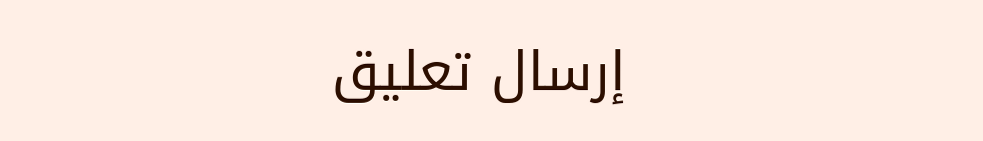إرسال تعليق